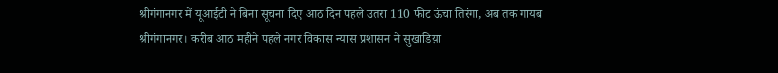श्रीगंगानगर में यूआईटी ने बिना सूचना दिए आठ दिन पहले उतरा 110 फीट ऊंचा तिरंगा, अब तक गायब
श्रीगंगानगर। करीब आठ महीने पहले नगर विकास न्यास प्रशासन ने सुखाडिय़ा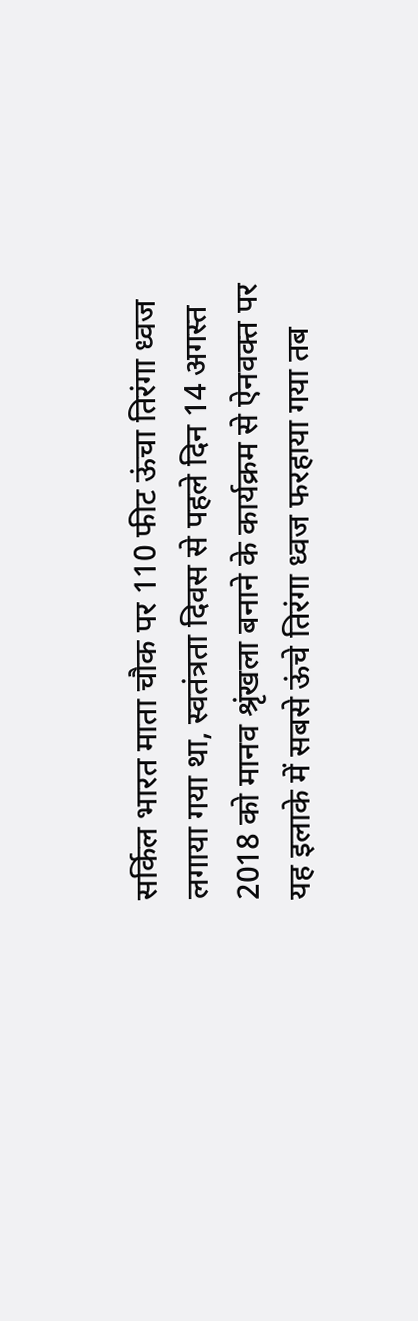सर्किल भारत माता चौक पर 110 फीट ऊंचा तिरंगा ध्वज लगाया गया था, स्वतंत्रता दिवस से पहले दिन 14 अगस्त 2018 को मानव श्रृंखला बनाने के कार्यक्रम से ऐनवक्त पर यह इलाके में सबसे ऊंचे तिरंगा ध्वज फरहाया गया तब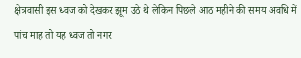क्षेत्रवासी इस ध्वज को देखकर झूम उठे थे लेकिन पिछले आठ महीने की समय अवधि में पांच माह तो यह ध्वज तो नगर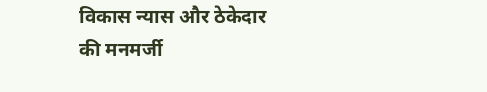विकास न्यास और ठेकेदार की मनमर्जी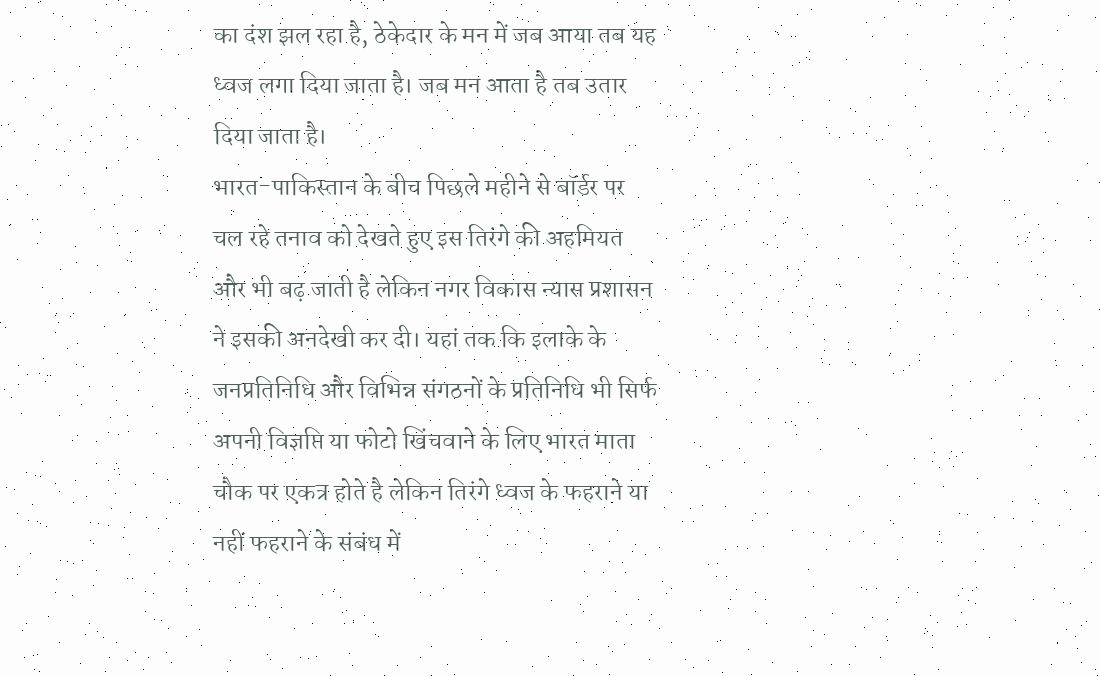का दंश झल रहा है, ठेकेदार के मन में जब आया तब यह ध्वज लगा दिया जाता है। जब मन आता है तब उतार दिया जाता है।
भारत-पाकिस्तान के बीच पिछले महीने से बॉर्डर पर चल रहे तनाव को देखते हुए इस तिरंगे की अहमियत और भी बढ़ जाती है लेकिन नगर विकास न्यास प्रशासन ने इसकी अनदेखी कर दी। यहां तक कि इलाके के जनप्रतिनिधि और विभिन्न संगठनों के प्रतिनिधि भी सिर्फ अपनी विज्ञप्ति या फोटो खिंचवाने के लिए भारत माता चौक पर एकत्र होते है लेकिन तिरंगे ध्वज के फहराने या नहीं फहराने के संबंध में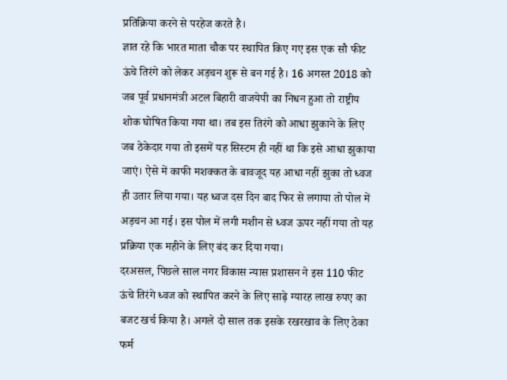प्रतिक्रिया करने से परहेज करते है।
ज्ञात रहे कि भारत माता चौक पर स्थापित किए गए इस एक सौ फीट ऊंचे तिरंगे को लेकर अड़चन शुरू से बन गई है। 16 अगस्त 2018 को जब पूर्व प्रधानमंत्री अटल बिहारी वाजयेपी का निधन हुआ तो राष्ट्रीय शोक घोषित किया गया था। तब इस तिरंगे को आधा झुकाने के लिए जब ठेकेदार गया तो इसमें यह सिस्टम ही नहीं था कि इसे आधा झुकाया जाएं। ऐसे में काफी मशक्कत के बावजूद यह आधा नहीं झुका तो ध्वज ही उतार लिया गया। यह ध्वज दस दिन बाद फिर से लगाया तो पोल में अड़चन आ गई। इस पोल में लगी मशीन से ध्वज ऊपर नहीं गया तो यह प्रक्रिया एक महीने के लिए बंद कर दिया गया।
दरअसल, पिछले साल नगर विकास न्यास प्रशासन ने इस 110 फीट ऊंचे तिरंगे ध्वज को स्थापित करने के लिए साढ़े ग्यारह लाख रुपए का बजट खर्च किया है। अगले दो साल तक इसके रखरखाव के लिए ठेका फर्म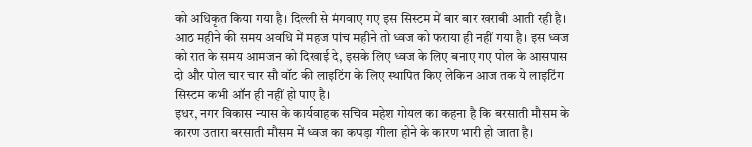को अधिकृत किया गया है। दिल्ली से मंगवाए गए इस सिस्टम में बार बार खराबी आती रही है।
आठ महीने की समय अवधि में महज पांच महीने तो ध्वज को फराया ही नहीं गया है। इस ध्वज को रात के समय आमजन को दिखाई दे, इसके लिए ध्वज के लिए बनाए गए पोल के आसपास दो और पोल चार चार सौ वॉट की लाइटिंग के लिए स्थापित किए लेकिन आज तक ये लाइटिंग सिस्टम कभी ऑन ही नहीं हो पाए है।
इधर, नगर विकास न्यास के कार्यवाहक सचिव महेश गोयल का कहना है कि बरसाती मौसम के कारण उतारा बरसाती मौसम में ध्वज का कपड़ा गीला होने के कारण भारी हो जाता है।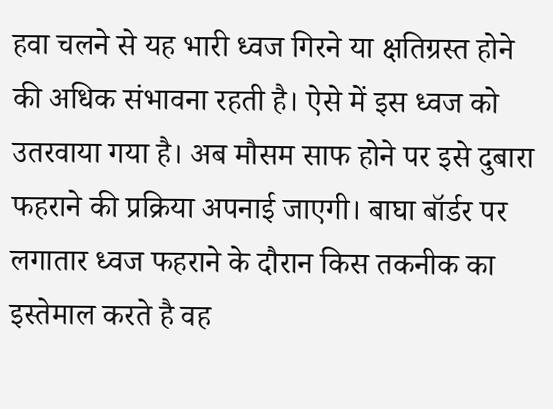हवा चलने से यह भारी ध्वज गिरने या क्षतिग्रस्त होने की अधिक संभावना रहती है। ऐसे में इस ध्वज को उतरवाया गया है। अब मौसम साफ होने पर इसे दुबारा फहराने की प्रक्रिया अपनाई जाएगी। बाघा बॉर्डर पर लगातार ध्वज फहराने के दौरान किस तकनीक का इस्तेमाल करते है वह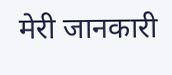मेरी जानकारी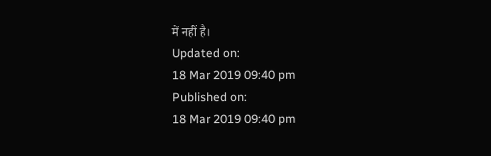में नहीं है।
Updated on:
18 Mar 2019 09:40 pm
Published on:
18 Mar 2019 09:40 pm